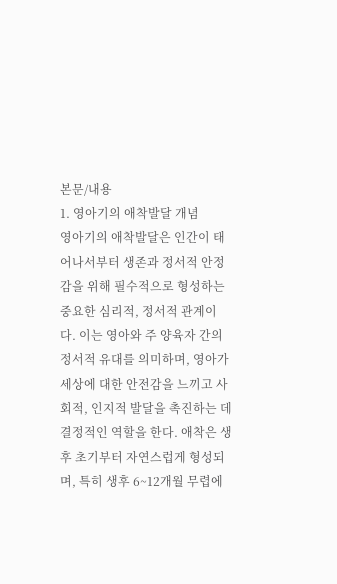본문/내용
1. 영아기의 애착발달 개념
영아기의 애착발달은 인간이 태어나서부터 생존과 정서적 안정감을 위해 필수적으로 형성하는 중요한 심리적, 정서적 관계이다. 이는 영아와 주 양육자 간의 정서적 유대를 의미하며, 영아가 세상에 대한 안전감을 느끼고 사회적, 인지적 발달을 촉진하는 데 결정적인 역할을 한다. 애착은 생후 초기부터 자연스럽게 형성되며, 특히 생후 6~12개월 무렵에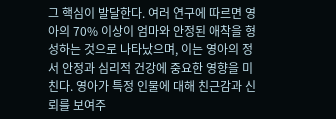그 핵심이 발달한다. 여러 연구에 따르면 영아의 70% 이상이 엄마와 안정된 애착을 형성하는 것으로 나타났으며, 이는 영아의 정서 안정과 심리적 건강에 중요한 영향을 미친다. 영아가 특정 인물에 대해 친근감과 신뢰를 보여주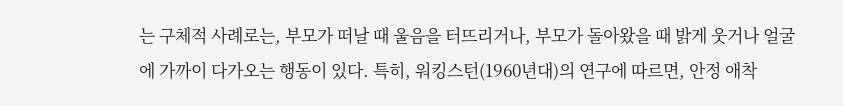는 구체적 사례로는, 부모가 떠날 때 울음을 터뜨리거나, 부모가 돌아왔을 때 밝게 웃거나 얼굴에 가까이 다가오는 행동이 있다. 특히, 워킹스턴(1960년대)의 연구에 따르면, 안정 애착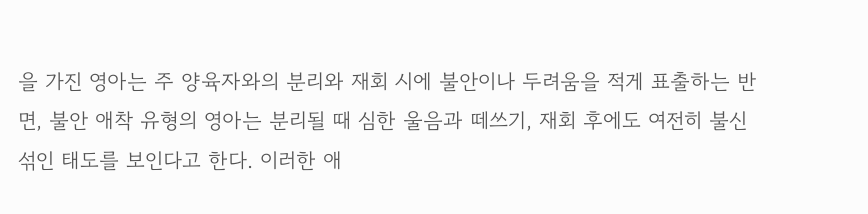을 가진 영아는 주 양육자와의 분리와 재회 시에 불안이나 두려움을 적게 표출하는 반면, 불안 애착 유형의 영아는 분리될 때 심한 울음과 떼쓰기, 재회 후에도 여전히 불신 섞인 태도를 보인다고 한다. 이러한 애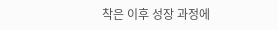착은 이후 성장 과정에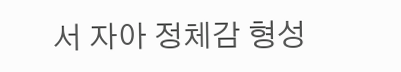서 자아 정체감 형성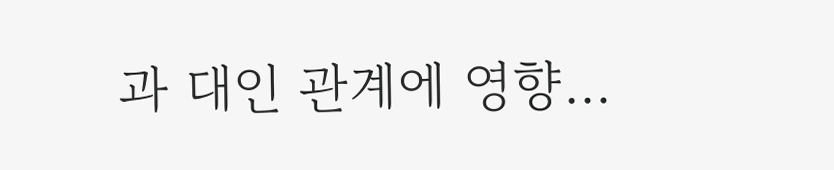과 대인 관계에 영향…